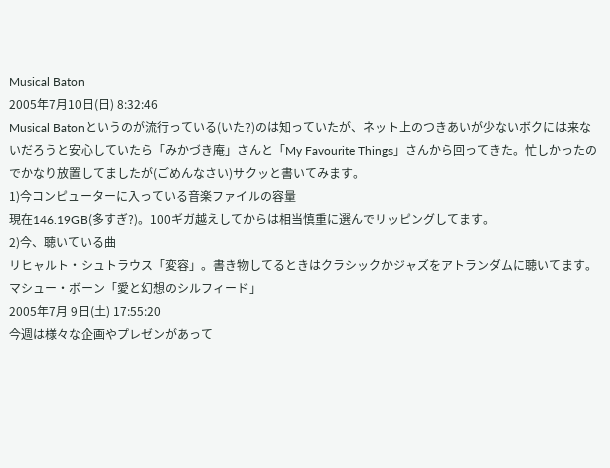Musical Baton
2005年7月10日(日) 8:32:46
Musical Batonというのが流行っている(いた?)のは知っていたが、ネット上のつきあいが少ないボクには来ないだろうと安心していたら「みかづき庵」さんと「My Favourite Things」さんから回ってきた。忙しかったのでかなり放置してましたが(ごめんなさい)サクッと書いてみます。
1)今コンピューターに入っている音楽ファイルの容量
現在146.19GB(多すぎ?)。100ギガ越えしてからは相当慎重に選んでリッピングしてます。
2)今、聴いている曲
リヒャルト・シュトラウス「変容」。書き物してるときはクラシックかジャズをアトランダムに聴いてます。
マシュー・ボーン「愛と幻想のシルフィード」
2005年7月 9日(土) 17:55:20
今週は様々な企画やプレゼンがあって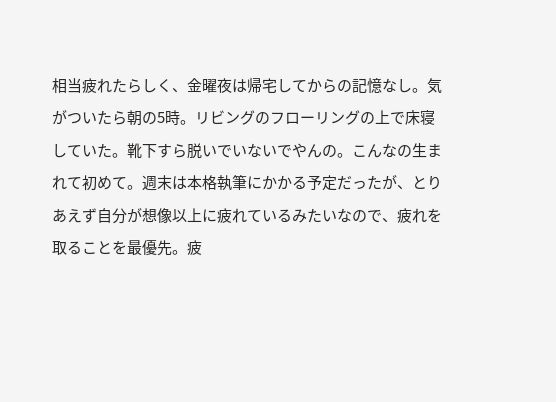相当疲れたらしく、金曜夜は帰宅してからの記憶なし。気がついたら朝の5時。リビングのフローリングの上で床寝していた。靴下すら脱いでいないでやんの。こんなの生まれて初めて。週末は本格執筆にかかる予定だったが、とりあえず自分が想像以上に疲れているみたいなので、疲れを取ることを最優先。疲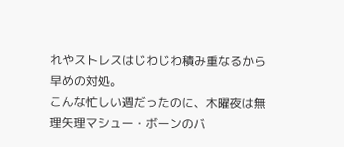れやストレスはじわじわ積み重なるから早めの対処。
こんな忙しい週だったのに、木曜夜は無理矢理マシュー・ボーンのバ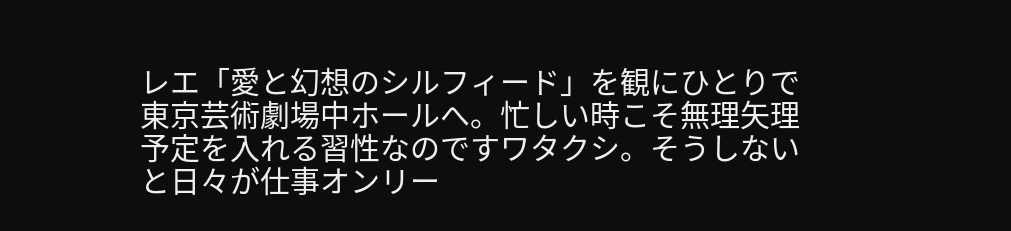レエ「愛と幻想のシルフィード」を観にひとりで東京芸術劇場中ホールへ。忙しい時こそ無理矢理予定を入れる習性なのですワタクシ。そうしないと日々が仕事オンリー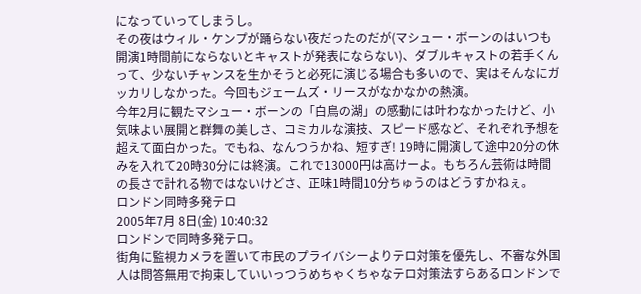になっていってしまうし。
その夜はウィル・ケンプが踊らない夜だったのだが(マシュー・ボーンのはいつも開演1時間前にならないとキャストが発表にならない)、ダブルキャストの若手くんって、少ないチャンスを生かそうと必死に演じる場合も多いので、実はそんなにガッカリしなかった。今回もジェームズ・リースがなかなかの熱演。
今年2月に観たマシュー・ボーンの「白鳥の湖」の感動には叶わなかったけど、小気味よい展開と群舞の美しさ、コミカルな演技、スピード感など、それぞれ予想を超えて面白かった。でもね、なんつうかね、短すぎ! 19時に開演して途中20分の休みを入れて20時30分には終演。これで13000円は高けーよ。もちろん芸術は時間の長さで計れる物ではないけどさ、正味1時間10分ちゅうのはどうすかねぇ。
ロンドン同時多発テロ
2005年7月 8日(金) 10:40:32
ロンドンで同時多発テロ。
街角に監視カメラを置いて市民のプライバシーよりテロ対策を優先し、不審な外国人は問答無用で拘束していいっつうめちゃくちゃなテロ対策法すらあるロンドンで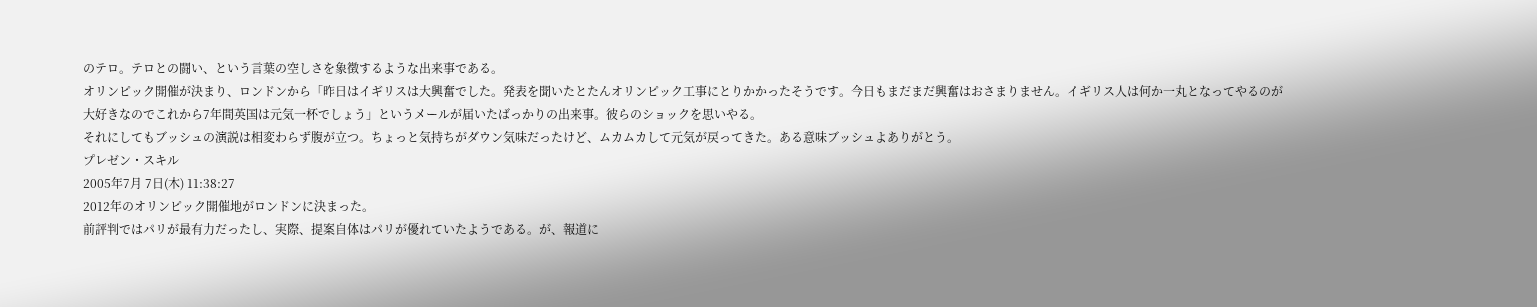のテロ。テロとの闘い、という言葉の空しさを象徴するような出来事である。
オリンピック開催が決まり、ロンドンから「昨日はイギリスは大興奮でした。発表を聞いたとたんオリンピック工事にとりかかったそうです。今日もまだまだ興奮はおさまりません。イギリス人は何か一丸となってやるのが大好きなのでこれから7年間英国は元気一杯でしょう」というメールが届いたばっかりの出来事。彼らのショックを思いやる。
それにしてもブッシュの演説は相変わらず腹が立つ。ちょっと気持ちがダウン気味だったけど、ムカムカして元気が戻ってきた。ある意味ブッシュよありがとう。
プレゼン・スキル
2005年7月 7日(木) 11:38:27
2012年のオリンピック開催地がロンドンに決まった。
前評判ではパリが最有力だったし、実際、提案自体はパリが優れていたようである。が、報道に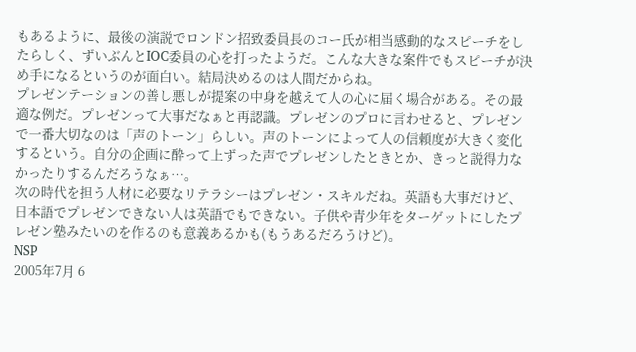もあるように、最後の演説でロンドン招致委員長のコー氏が相当感動的なスピーチをしたらしく、ずいぶんとIOC委員の心を打ったようだ。こんな大きな案件でもスピーチが決め手になるというのが面白い。結局決めるのは人間だからね。
プレゼンテーションの善し悪しが提案の中身を越えて人の心に届く場合がある。その最適な例だ。プレゼンって大事だなぁと再認識。プレゼンのプロに言わせると、プレゼンで一番大切なのは「声のトーン」らしい。声のトーンによって人の信頼度が大きく変化するという。自分の企画に酔って上ずった声でプレゼンしたときとか、きっと説得力なかったりするんだろうなぁ…。
次の時代を担う人材に必要なリテラシーはプレゼン・スキルだね。英語も大事だけど、日本語でプレゼンできない人は英語でもできない。子供や青少年をターゲットにしたプレゼン塾みたいのを作るのも意義あるかも(もうあるだろうけど)。
NSP
2005年7月 6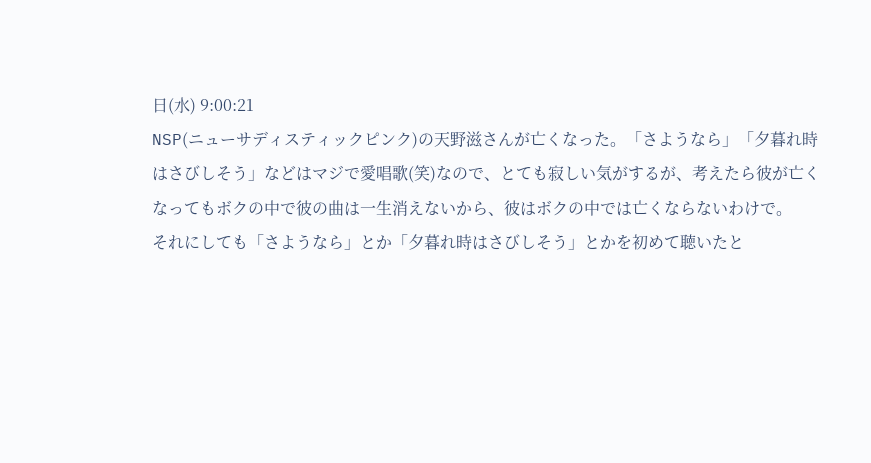日(水) 9:00:21
NSP(ニューサディスティックピンク)の天野滋さんが亡くなった。「さようなら」「夕暮れ時はさびしそう」などはマジで愛唱歌(笑)なので、とても寂しい気がするが、考えたら彼が亡くなってもボクの中で彼の曲は一生消えないから、彼はボクの中では亡くならないわけで。
それにしても「さようなら」とか「夕暮れ時はさびしそう」とかを初めて聴いたと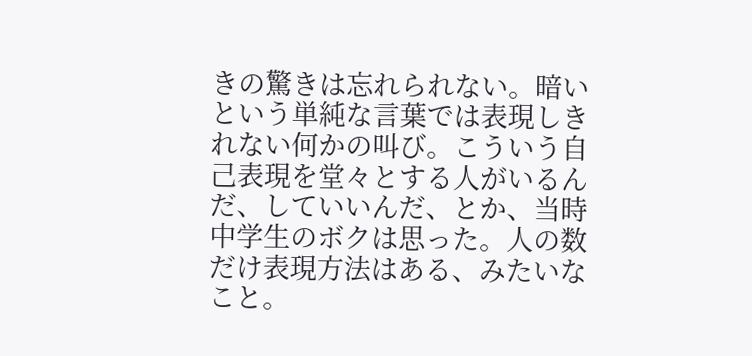きの驚きは忘れられない。暗いという単純な言葉では表現しきれない何かの叫び。こういう自己表現を堂々とする人がいるんだ、していいんだ、とか、当時中学生のボクは思った。人の数だけ表現方法はある、みたいなこと。